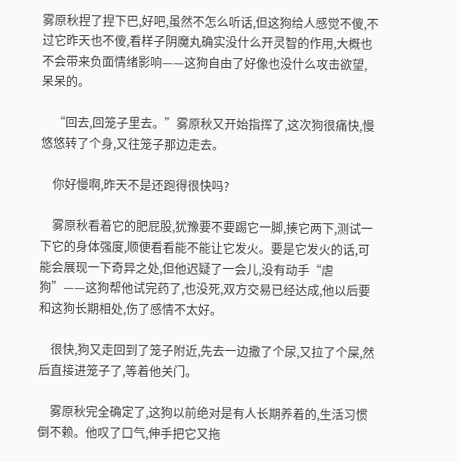雾原秋捏了捏下巴,好吧,虽然不怎么听话,但这狗给人感觉不傻,不过它昨天也不傻,看样子阴魔丸确实没什么开灵智的作用,大概也不会带来负面情绪影响——这狗自由了好像也没什么攻击欲望,呆呆的。

    “回去,回笼子里去。”雾原秋又开始指挥了,这次狗很痛快,慢悠悠转了个身,又往笼子那边走去。

    你好慢啊,昨天不是还跑得很快吗?

    雾原秋看着它的肥屁股,犹豫要不要踢它一脚,揍它两下,测试一下它的身体强度,顺便看看能不能让它发火。要是它发火的话,可能会展现一下奇异之处,但他迟疑了一会儿,没有动手“虐狗”——这狗帮他试完药了,也没死,双方交易已经达成,他以后要和这狗长期相处,伤了感情不太好。

    很快,狗又走回到了笼子附近,先去一边撒了个尿,又拉了个屎,然后直接进笼子了,等着他关门。

    雾原秋完全确定了,这狗以前绝对是有人长期养着的,生活习惯倒不赖。他叹了口气,伸手把它又拖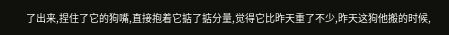了出来,捏住了它的狗嘴,直接抱着它掂了掂分量,觉得它比昨天重了不少,昨天这狗他搬的时候,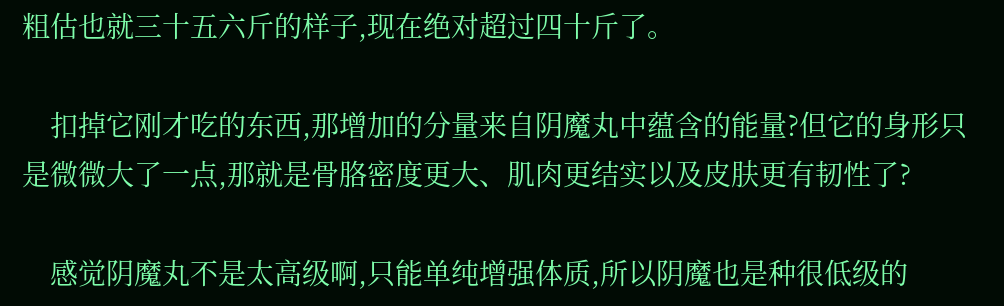粗估也就三十五六斤的样子,现在绝对超过四十斤了。

    扣掉它刚才吃的东西,那增加的分量来自阴魔丸中蕴含的能量?但它的身形只是微微大了一点,那就是骨胳密度更大、肌肉更结实以及皮肤更有韧性了?

    感觉阴魔丸不是太高级啊,只能单纯增强体质,所以阴魔也是种很低级的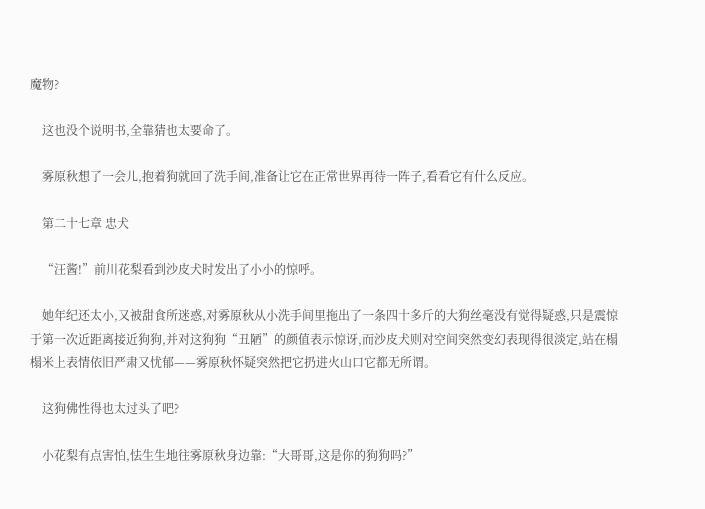魔物?

    这也没个说明书,全靠猜也太要命了。

    雾原秋想了一会儿,抱着狗就回了洗手间,准备让它在正常世界再待一阵子,看看它有什么反应。

    第二十七章 忠犬

    “汪酱!”前川花梨看到沙皮犬时发出了小小的惊呼。

    她年纪还太小,又被甜食所迷惑,对雾原秋从小洗手间里拖出了一条四十多斤的大狗丝毫没有觉得疑惑,只是震惊于第一次近距离接近狗狗,并对这狗狗“丑陋”的颜值表示惊讶,而沙皮犬则对空间突然变幻表现得很淡定,站在榻榻米上表情依旧严肃又忧郁——雾原秋怀疑突然把它扔进火山口它都无所谓。

    这狗佛性得也太过头了吧?

    小花梨有点害怕,怯生生地往雾原秋身边靠:“大哥哥,这是你的狗狗吗?”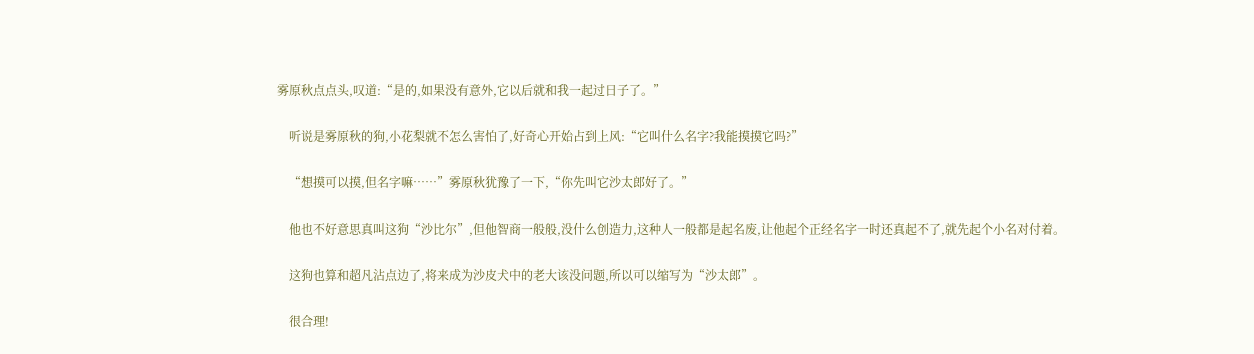雾原秋点点头,叹道:“是的,如果没有意外,它以后就和我一起过日子了。”

    听说是雾原秋的狗,小花梨就不怎么害怕了,好奇心开始占到上风:“它叫什么名字?我能摸摸它吗?”

    “想摸可以摸,但名字嘛……”雾原秋犹豫了一下,“你先叫它沙太郎好了。”

    他也不好意思真叫这狗“沙比尔”,但他智商一般般,没什么创造力,这种人一般都是起名废,让他起个正经名字一时还真起不了,就先起个小名对付着。

    这狗也算和超凡沾点边了,将来成为沙皮犬中的老大该没问题,所以可以缩写为“沙太郎”。

    很合理!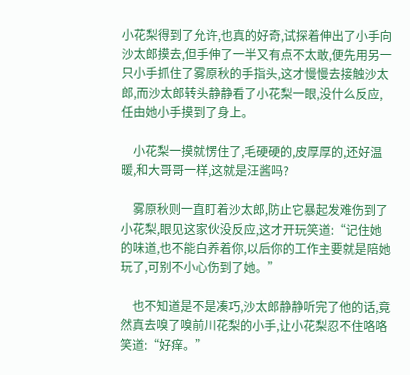小花梨得到了允许,也真的好奇,试探着伸出了小手向沙太郎摸去,但手伸了一半又有点不太敢,便先用另一只小手抓住了雾原秋的手指头,这才慢慢去接触沙太郎,而沙太郎转头静静看了小花梨一眼,没什么反应,任由她小手摸到了身上。

    小花梨一摸就愣住了,毛硬硬的,皮厚厚的,还好温暖,和大哥哥一样,这就是汪酱吗?

    雾原秋则一直盯着沙太郎,防止它暴起发难伤到了小花梨,眼见这家伙没反应,这才开玩笑道:“记住她的味道,也不能白养着你,以后你的工作主要就是陪她玩了,可别不小心伤到了她。”

    也不知道是不是凑巧,沙太郎静静听完了他的话,竟然真去嗅了嗅前川花梨的小手,让小花梨忍不住咯咯笑道:“好痒。”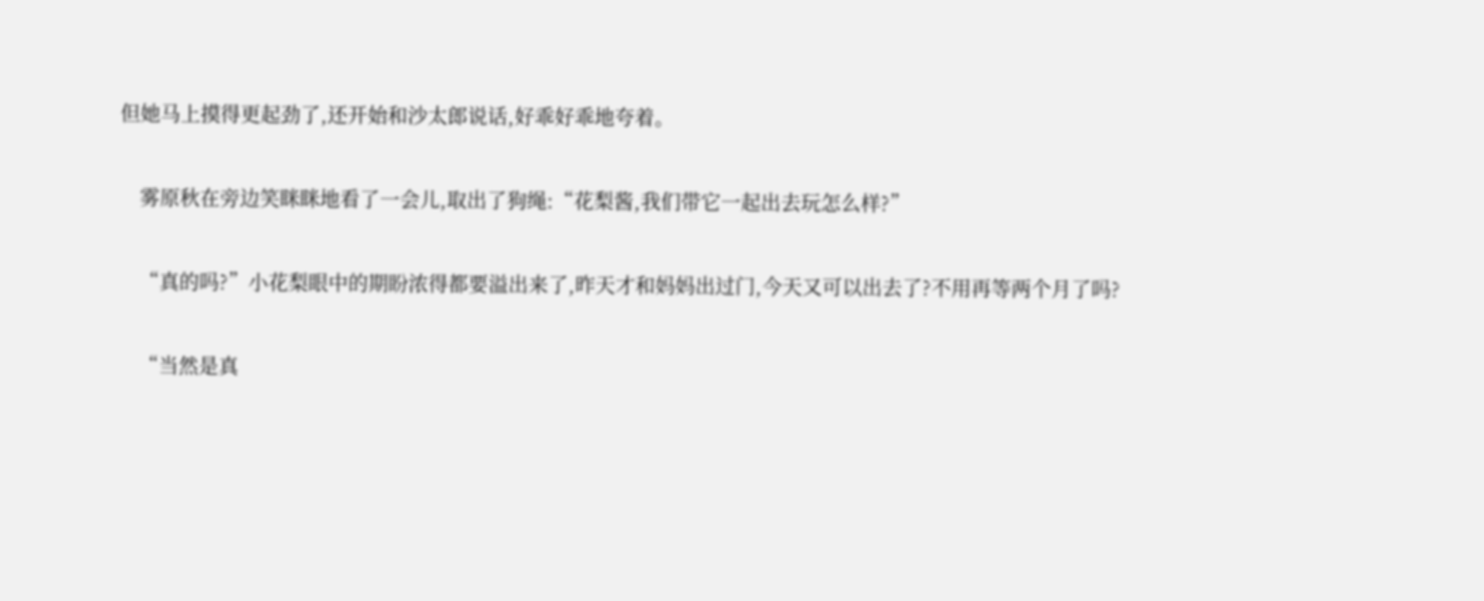但她马上摸得更起劲了,还开始和沙太郎说话,好乖好乖地夸着。

    雾原秋在旁边笑眯眯地看了一会儿,取出了狗绳:“花梨酱,我们带它一起出去玩怎么样?”

    “真的吗?”小花梨眼中的期盼浓得都要溢出来了,昨天才和妈妈出过门,今天又可以出去了?不用再等两个月了吗?

    “当然是真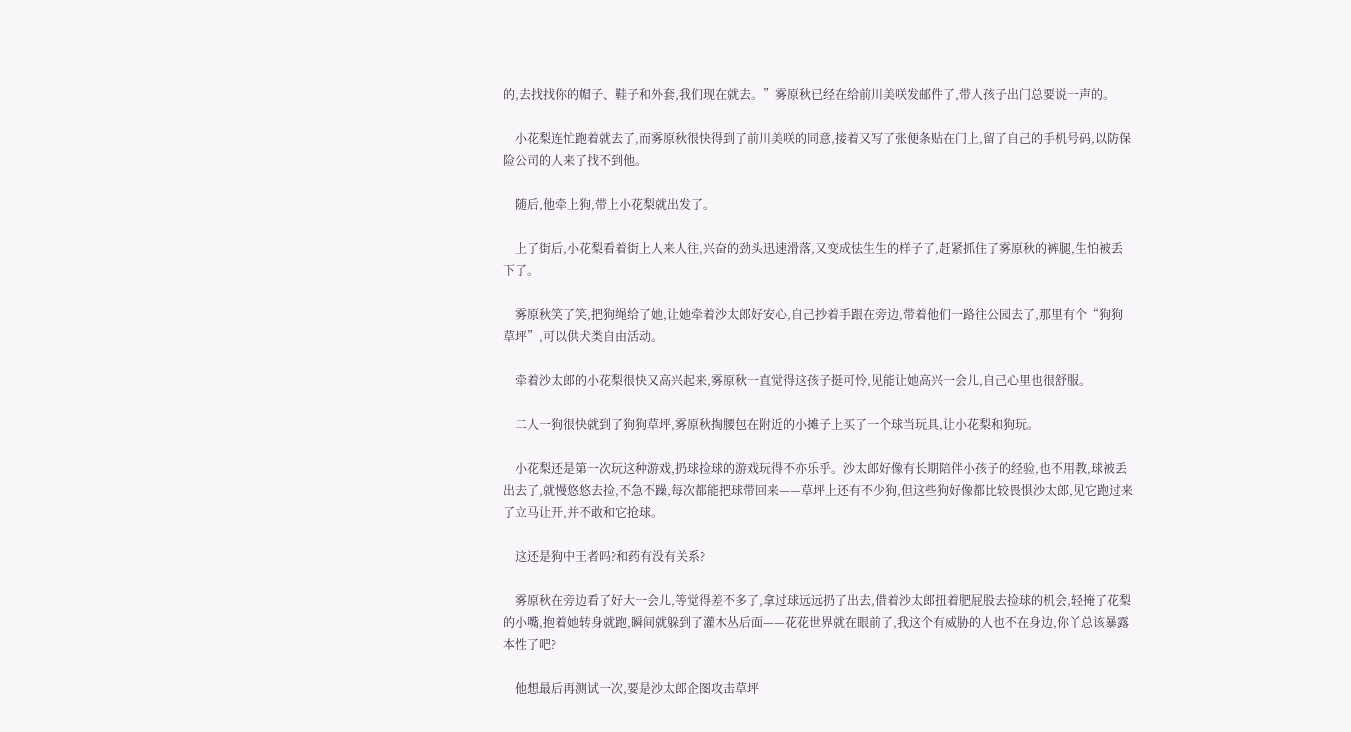的,去找找你的帽子、鞋子和外套,我们现在就去。”雾原秋已经在给前川美咲发邮件了,带人孩子出门总要说一声的。

    小花梨连忙跑着就去了,而雾原秋很快得到了前川美咲的同意,接着又写了张便条贴在门上,留了自己的手机号码,以防保险公司的人来了找不到他。

    随后,他牵上狗,带上小花梨就出发了。

    上了街后,小花梨看着街上人来人往,兴奋的劲头迅速滑落,又变成怯生生的样子了,赶紧抓住了雾原秋的裤腿,生怕被丢下了。

    雾原秋笑了笑,把狗绳给了她,让她牵着沙太郎好安心,自己抄着手跟在旁边,带着他们一路往公园去了,那里有个“狗狗草坪”,可以供犬类自由活动。

    牵着沙太郎的小花梨很快又高兴起来,雾原秋一直觉得这孩子挺可怜,见能让她高兴一会儿,自己心里也很舒服。

    二人一狗很快就到了狗狗草坪,雾原秋掏腰包在附近的小摊子上买了一个球当玩具,让小花梨和狗玩。

    小花梨还是第一次玩这种游戏,扔球捡球的游戏玩得不亦乐乎。沙太郎好像有长期陪伴小孩子的经验,也不用教,球被丢出去了,就慢悠悠去捡,不急不躁,每次都能把球带回来——草坪上还有不少狗,但这些狗好像都比较畏惧沙太郎,见它跑过来了立马让开,并不敢和它抢球。

    这还是狗中王者吗?和药有没有关系?

    雾原秋在旁边看了好大一会儿,等觉得差不多了,拿过球远远扔了出去,借着沙太郎扭着肥屁股去捡球的机会,轻掩了花梨的小嘴,抱着她转身就跑,瞬间就躲到了灌木丛后面——花花世界就在眼前了,我这个有威胁的人也不在身边,你丫总该暴露本性了吧?

    他想最后再测试一次,要是沙太郎企图攻击草坪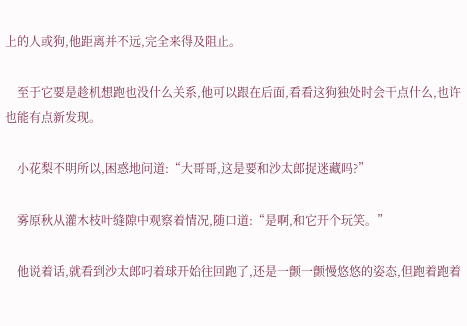上的人或狗,他距离并不远,完全来得及阻止。

    至于它要是趁机想跑也没什么关系,他可以跟在后面,看看这狗独处时会干点什么,也许也能有点新发现。

    小花梨不明所以,困惑地问道:“大哥哥,这是要和沙太郎捉迷藏吗?”

    雾原秋从灌木枝叶缝隙中观察着情况,随口道:“是啊,和它开个玩笑。”

    他说着话,就看到沙太郎叼着球开始往回跑了,还是一颤一颤慢悠悠的姿态,但跑着跑着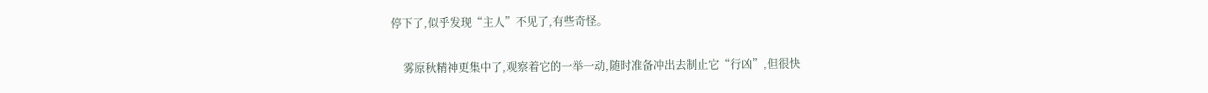停下了,似乎发现“主人”不见了,有些奇怪。

    雾原秋精神更集中了,观察着它的一举一动,随时准备冲出去制止它“行凶”,但很快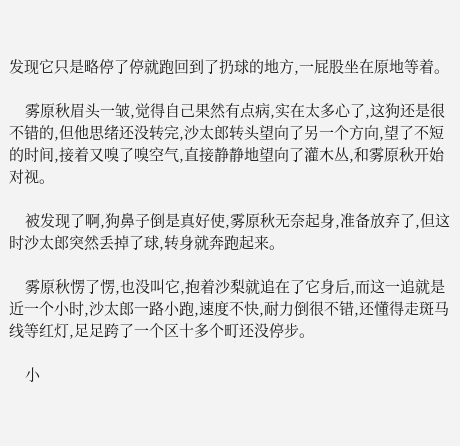发现它只是略停了停就跑回到了扔球的地方,一屁股坐在原地等着。

    雾原秋眉头一皱,觉得自己果然有点病,实在太多心了,这狗还是很不错的,但他思绪还没转完,沙太郎转头望向了另一个方向,望了不短的时间,接着又嗅了嗅空气,直接静静地望向了灌木丛,和雾原秋开始对视。

    被发现了啊,狗鼻子倒是真好使,雾原秋无奈起身,准备放弃了,但这时沙太郎突然丢掉了球,转身就奔跑起来。

    雾原秋愣了愣,也没叫它,抱着沙梨就追在了它身后,而这一追就是近一个小时,沙太郎一路小跑,速度不快,耐力倒很不错,还懂得走斑马线等红灯,足足跨了一个区十多个町还没停步。

    小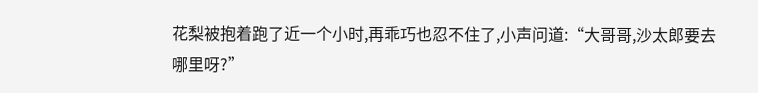花梨被抱着跑了近一个小时,再乖巧也忍不住了,小声问道:“大哥哥,沙太郎要去哪里呀?”